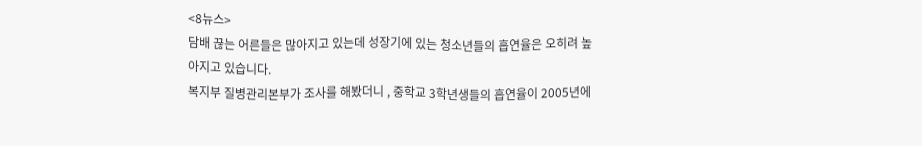<8뉴스>
담배 끊는 어른들은 많아지고 있는데 성장기에 있는 청소년들의 흡연율은 오히려 높아지고 있습니다.
복지부 질병관리본부가 조사를 해봤더니 , 중학교 3학년생들의 흡연율이 2005년에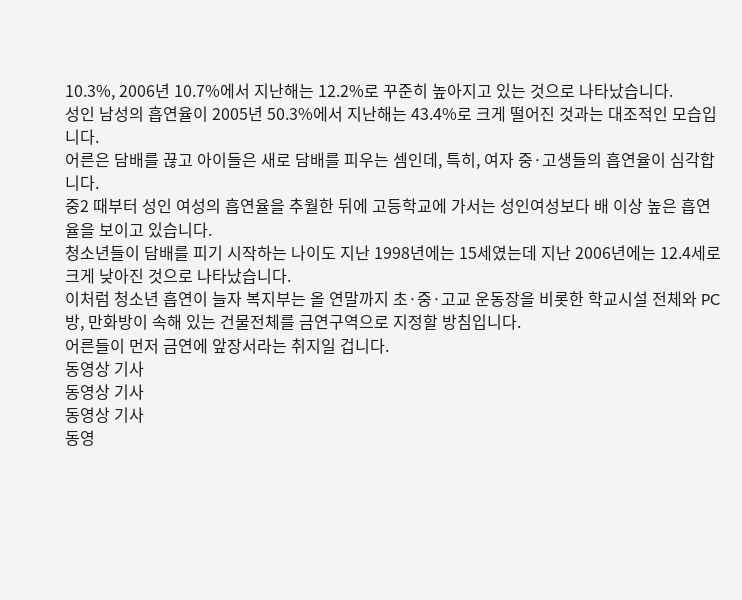10.3%, 2006년 10.7%에서 지난해는 12.2%로 꾸준히 높아지고 있는 것으로 나타났습니다.
성인 남성의 흡연율이 2005년 50.3%에서 지난해는 43.4%로 크게 떨어진 것과는 대조적인 모습입니다.
어른은 담배를 끊고 아이들은 새로 담배를 피우는 셈인데, 특히, 여자 중·고생들의 흡연율이 심각합니다.
중2 때부터 성인 여성의 흡연율을 추월한 뒤에 고등학교에 가서는 성인여성보다 배 이상 높은 흡연율을 보이고 있습니다.
청소년들이 담배를 피기 시작하는 나이도 지난 1998년에는 15세였는데 지난 2006년에는 12.4세로 크게 낮아진 것으로 나타났습니다.
이처럼 청소년 흡연이 늘자 복지부는 올 연말까지 초·중·고교 운동장을 비롯한 학교시설 전체와 PC방, 만화방이 속해 있는 건물전체를 금연구역으로 지정할 방침입니다.
어른들이 먼저 금연에 앞장서라는 취지일 겁니다.
동영상 기사
동영상 기사
동영상 기사
동영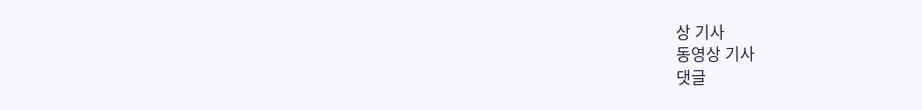상 기사
동영상 기사
댓글